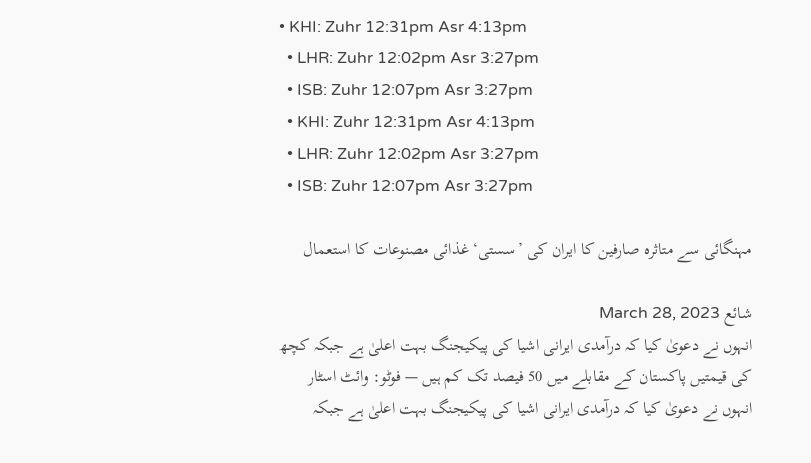• KHI: Zuhr 12:31pm Asr 4:13pm
  • LHR: Zuhr 12:02pm Asr 3:27pm
  • ISB: Zuhr 12:07pm Asr 3:27pm
  • KHI: Zuhr 12:31pm Asr 4:13pm
  • LHR: Zuhr 12:02pm Asr 3:27pm
  • ISB: Zuhr 12:07pm Asr 3:27pm

مہنگائی سے متاثرہ صارفین کا ایران کی ’سستی‘ غذائی مصنوعات کا استعمال

شائع March 28, 2023
انہوں نے دعویٰ کیا کہ درآمدی ایرانی اشیا کی پیکیجنگ بہت اعلیٰ ہے جبکہ کچھ کی قیمتیں پاکستان کے مقابلے میں 50 فیصد تک کم ہیں — فوٹو: وائٹ اسٹار
انہوں نے دعویٰ کیا کہ درآمدی ایرانی اشیا کی پیکیجنگ بہت اعلیٰ ہے جبکہ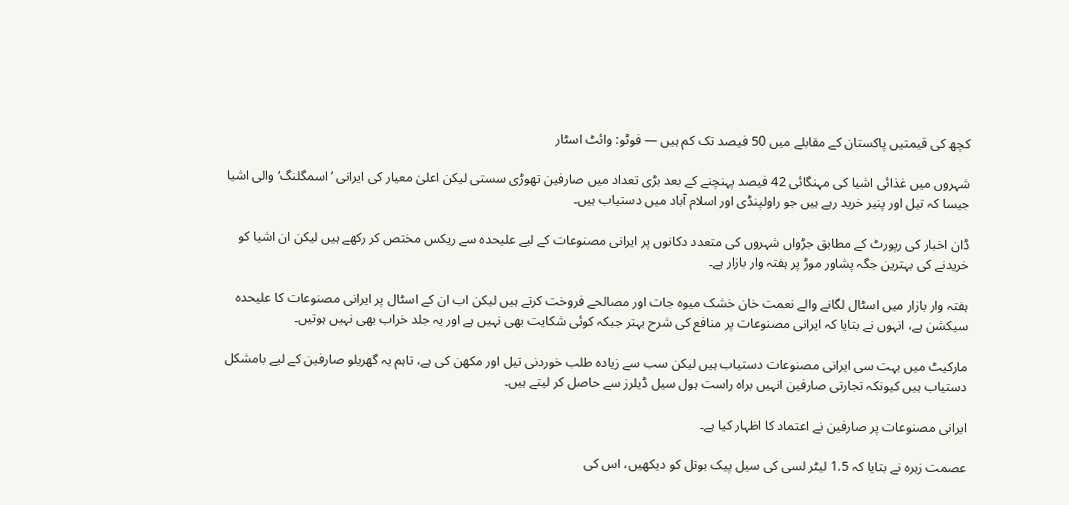کچھ کی قیمتیں پاکستان کے مقابلے میں 50 فیصد تک کم ہیں — فوٹو: وائٹ اسٹار

شہروں میں غذائی اشیا کی مہنگائی 42 فیصد پہنچنے کے بعد بڑی تعداد میں صارفین تھوڑی سستی لیکن اعلیٰ معیار کی ایرانی ’اسمگلنگ‘ والی اشیا جیسا کہ تیل اور پنیر خرید رہے ہیں جو راولپنڈی اور اسلام آباد میں دستیاب ہیں۔

ڈان اخبار کی رپورٹ کے مطابق جڑواں شہروں کی متعدد دکانوں پر ایرانی مصنوعات کے لیے علیحدہ سے ریکس مختص کر رکھے ہیں لیکن ان اشیا کو خریدنے کی بہترین جگہ پشاور موڑ پر ہفتہ وار بازار ہے۔

ہفتہ وار بازار میں اسٹال لگانے والے نعمت خان خشک میوہ جات اور مصالحے فروخت کرتے ہیں لیکن اب ان کے اسٹال پر ایرانی مصنوعات کا علیحدہ سیکشن ہے، انہوں نے بتایا کہ ایرانی مصنوعات پر منافع کی شرح بہتر جبکہ کوئی شکایت بھی نہیں ہے اور یہ جلد خراب بھی نہیں ہوتیں۔

مارکیٹ میں بہت سی ایرانی مصنوعات دستیاب ہیں لیکن سب سے زیادہ طلب خوردنی تیل اور مکھن کی ہے، تاہم یہ گھریلو صارفین کے لیے بامشکل دستیاب ہیں کیونکہ تجارتی صارفین انہیں براہ راست ہول سیل ڈیلرز سے حاصل کر لیتے ہیں۔

ایرانی مصنوعات پر صارفین نے اعتماد کا اظہار کیا ہے۔

عصمت زہرہ نے بتایا کہ 1.5 لیٹر لسی کی سیل پیک بوتل کو دیکھیں، اس کی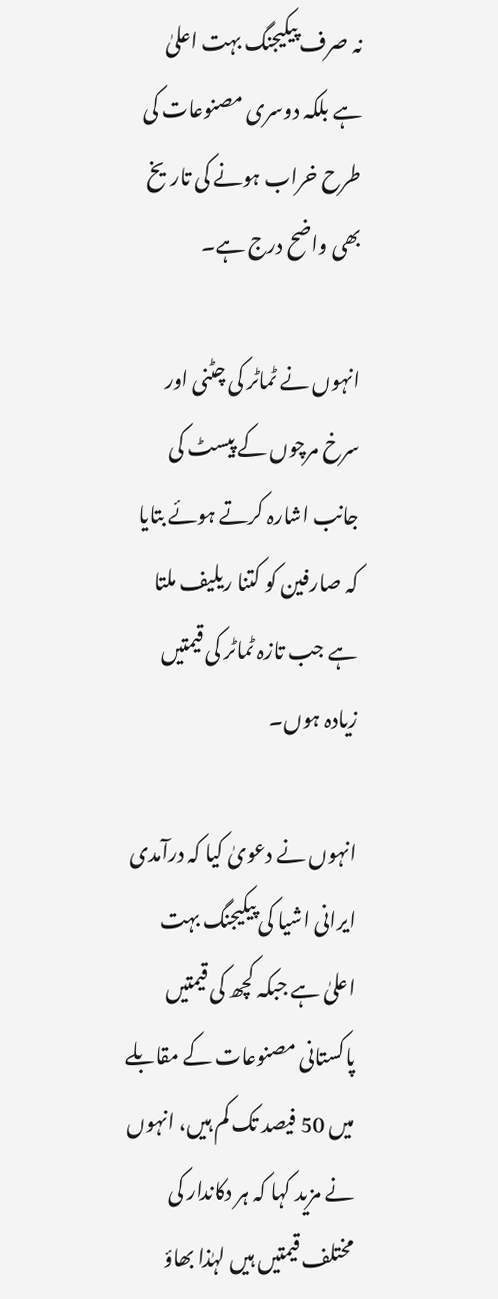نہ صرف پیکیجنگ بہت اعلیٰ ہے بلکہ دوسری مصنوعات کی طرح خراب ہونے کی تاریخ بھی واضح درج ہے۔

انہوں نے ٹماٹر کی چٹنی اور سرخ مرچوں کے پیسٹ کی جانب اشارہ کرتے ہوئے بتایا کہ صارفین کو کتنا ریلیف ملتا ہے جب تازہ ٹماٹر کی قیمتیں زیادہ ہوں۔

انہوں نے دعویٰ کیا کہ درآمدی ایرانی اشیا کی پیکیجنگ بہت اعلیٰ ہے جبکہ کچھ کی قیمتیں پاکستانی مصنوعات کے مقابلے میں 50 فیصد تک کم ہیں، انہوں نے مزید کہا کہ ہر دکاندار کی مختلف قیمتیں ہیں لہٰذا بھاؤ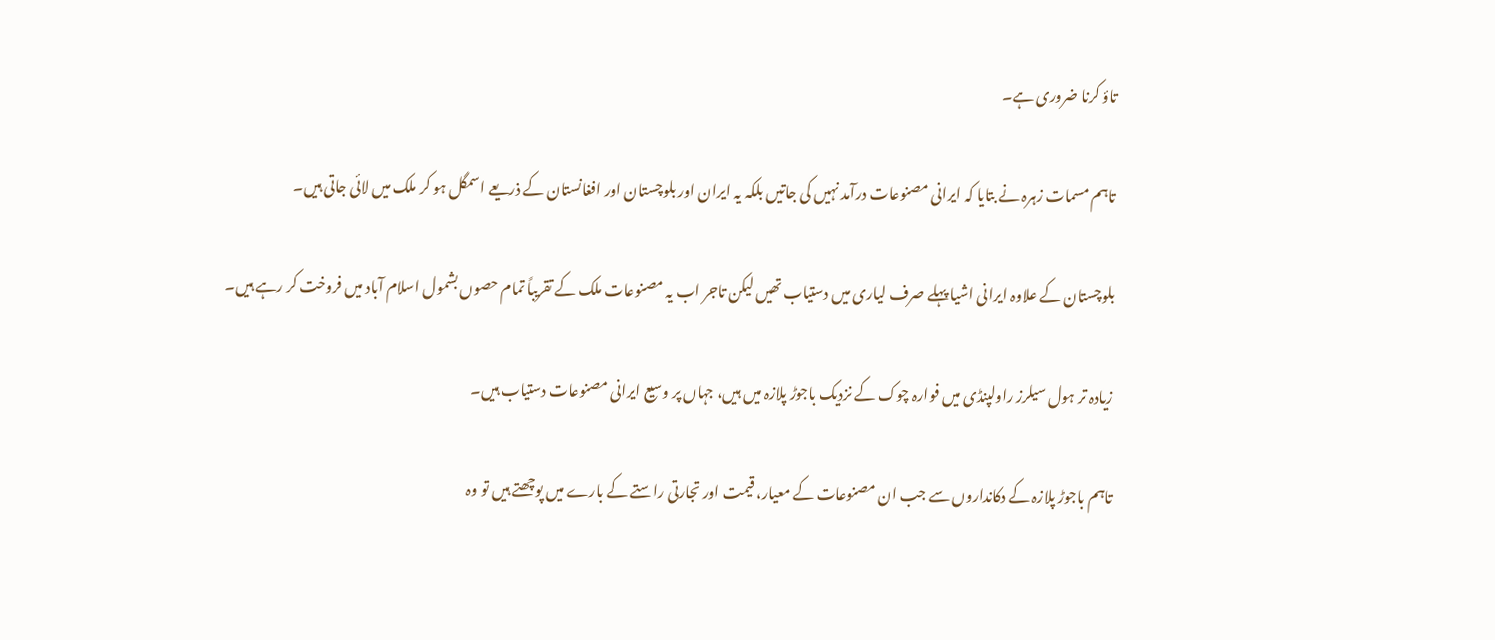تاؤ کرنا ضروری ہے۔

تاہم مسمات زہرہ نے بتایا کہ ایرانی مصنوعات درآمد نہیں کی جاتیں بلکہ یہ ایران اور بلوچستان اور افغانستان کے ذریعے اسمگل ہو کر ملک میں لائی جاتی ہیں۔

بلوچستان کے علاوہ ایرانی اشیا پہلے صرف لیاری میں دستیاب تھیں لیکن تاجر اب یہ مصنوعات ملک کے تقریباً تمام حصوں بشمول اسلام آباد میں فروخت کر رہے ہیں۔

زیادہ تر ہول سیلرز راولپنڈی میں فوارہ چوک کے نزدیک باجوڑ پلازہ میں ہیں، جہاں پر وسیع ایرانی مصنوعات دستیاب ہیں۔

تاہم باجوڑ پلازہ کے دکانداروں سے جب ان مصنوعات کے معیار، قیمت اور تجارتی راستے کے بارے میں پوچھتے ہیں تو وہ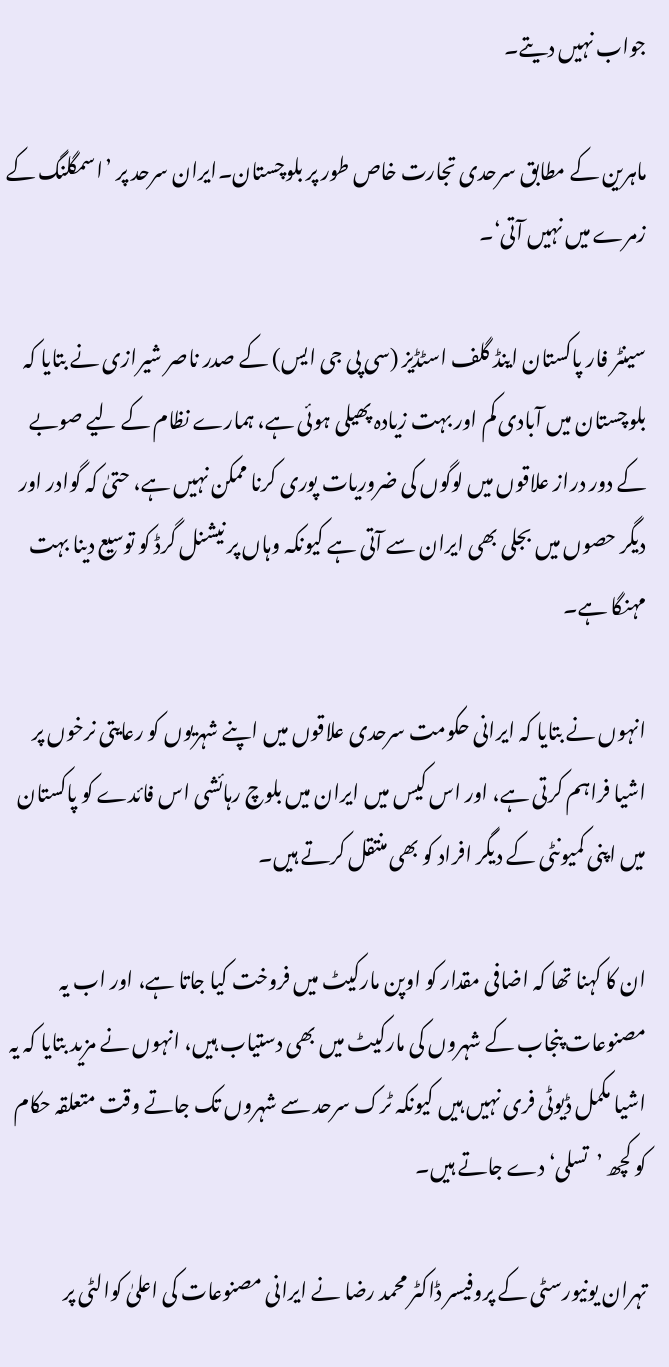جواب نہیں دیتے۔

ماہرین کے مطابق سرحدی تجارت خاص طور پر بلوچستان۔ایران سرحد پر ’اسمگلنگ کے زمرے میں نہیں آتی‘۔

سینٹر فار پاکستان اینڈ گلف اسٹڈیز (سی پی جی ایس) کے صدر ناصر شیرازی نے بتایا کہ بلوچستان میں آبادی کم اور بہت زیادہ پھیلی ہوئی ہے، ہمارے نظام کے لیے صوبے کے دور دراز علاقوں میں لوگوں کی ضروریات پوری کرنا ممکن نہیں ہے، حتیٰ کہ گوادر اور دیگر حصوں میں بجلی بھی ایران سے آتی ہے کیونکہ وہاں پر نیشنل گرڈ کو توسیع دینا بہت مہنگا ہے۔

انہوں نے بتایا کہ ایرانی حکومت سرحدی علاقوں میں اپنے شہریوں کو رعایتی نرخوں پر اشیا فراہم کرتی ہے، اور اس کیس میں ایران میں بلوچ رہائشی اس فائدے کو پاکستان میں اپنی کمیونٹی کے دیگر افراد کو بھی منتقل کرتے ہیں۔

ان کا کہنا تھا کہ اضافی مقدار کو اوپن مارکیٹ میں فروخت کیا جاتا ہے، اور اب یہ مصنوعات پنجاب کے شہروں کی مارکیٹ میں بھی دستیاب ہیں، انہوں نے مزید بتایا کہ یہ اشیا مکمل ڈیوٹی فری نہیں ہیں کیونکہ ٹرک سرحد سے شہروں تک جاتے وقت متعلقہ حکام کو کچھ ’تسلی‘ دے جاتے ہیں۔

تہران یونیورسٹی کے پروفیسر ڈاکٹر محمد رضا نے ایرانی مصنوعات کی اعلیٰ کوالٹی پر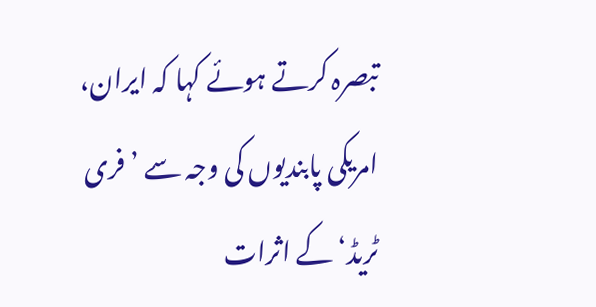تبصرہ کرتے ہوئے کہا کہ ایران، امریکی پابندیوں کی وجہ سے ’فری ٹریڈ‘ کے اثرات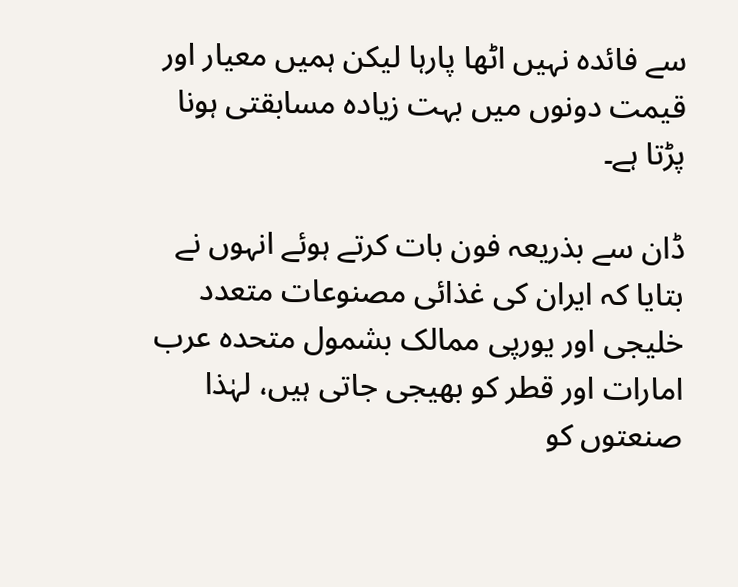سے فائدہ نہیں اٹھا پارہا لیکن ہمیں معیار اور قیمت دونوں میں بہت زیادہ مسابقتی ہونا پڑتا ہے۔

ڈان سے بذریعہ فون بات کرتے ہوئے انہوں نے بتایا کہ ایران کی غذائی مصنوعات متعدد خلیجی اور یورپی ممالک بشمول متحدہ عرب امارات اور قطر کو بھیجی جاتی ہیں، لہٰذا صنعتوں کو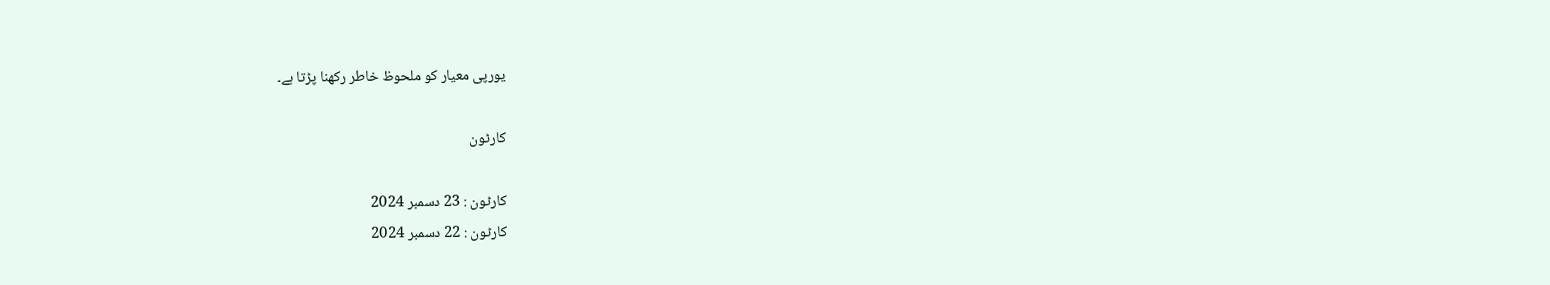یورپی معیار کو ملحوظ خاطر رکھنا پڑتا ہے۔

کارٹون

کارٹون : 23 دسمبر 2024
کارٹون : 22 دسمبر 2024